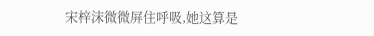宋梓沫微微屏住呼吸,她这算是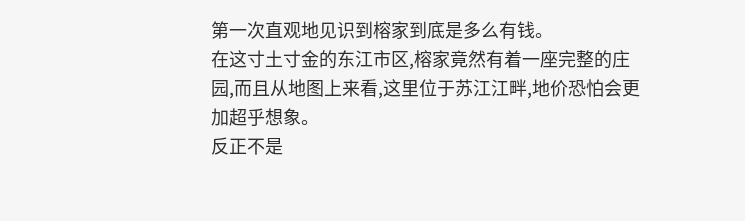第一次直观地见识到榕家到底是多么有钱。
在这寸土寸金的东江市区,榕家竟然有着一座完整的庄园,而且从地图上来看,这里位于苏江江畔,地价恐怕会更加超乎想象。
反正不是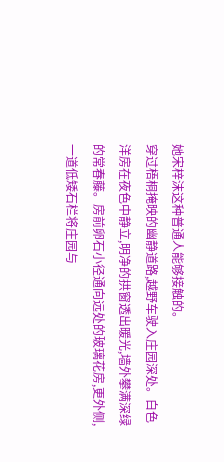她宋梓沫这种普通人能够接触的。
穿过梧桐掩映的幽静道路,越野车驶入庄园深处。白色洋房在夜色中静立,明净的拱窗透出暖光,墙外攀满深绿的常春藤。房前卵石小径通向远处的玻璃花房,更外侧,一道低矮石栏将庄园与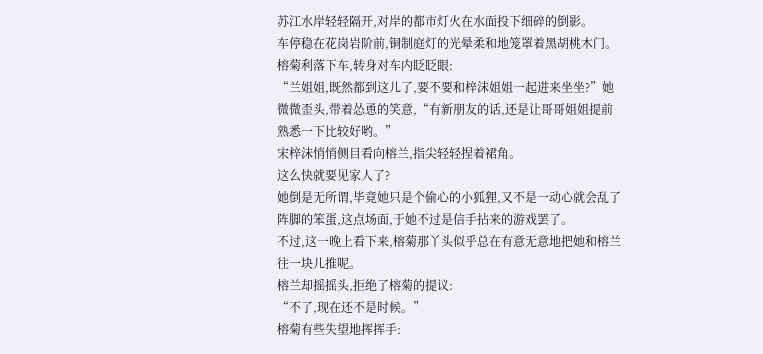苏江水岸轻轻隔开,对岸的都市灯火在水面投下细碎的倒影。
车停稳在花岗岩阶前,铜制庭灯的光晕柔和地笼罩着黑胡桃木门。榕菊利落下车,转身对车内眨眨眼:
“兰姐姐,既然都到这儿了,要不要和梓沫姐姐一起进来坐坐?”她微微歪头,带着怂恿的笑意,“有新朋友的话,还是让哥哥姐姐提前熟悉一下比较好哟。”
宋梓沫悄悄侧目看向榕兰,指尖轻轻捏着裙角。
这么快就要见家人了?
她倒是无所谓,毕竟她只是个偷心的小狐狸,又不是一动心就会乱了阵脚的笨蛋,这点场面,于她不过是信手拈来的游戏罢了。
不过,这一晚上看下来,榕菊那丫头似乎总在有意无意地把她和榕兰往一块儿推呢。
榕兰却摇摇头,拒绝了榕菊的提议:
“不了,现在还不是时候。”
榕菊有些失望地挥挥手: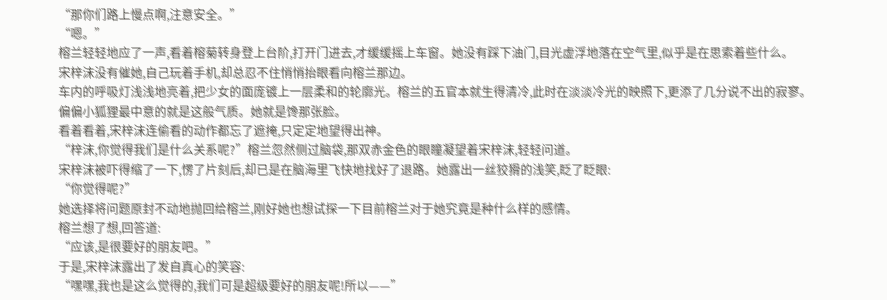“那你们路上慢点啊,注意安全。”
“嗯。”
榕兰轻轻地应了一声,看着榕菊转身登上台阶,打开门进去,才缓缓摇上车窗。她没有踩下油门,目光虚浮地落在空气里,似乎是在思索着些什么。
宋梓沫没有催她,自己玩着手机,却总忍不住悄悄抬眼看向榕兰那边。
车内的呼吸灯浅浅地亮着,把少女的面庞镀上一层柔和的轮廓光。榕兰的五官本就生得清冷,此时在淡淡冷光的映照下,更添了几分说不出的寂寥。
偏偏小狐狸最中意的就是这般气质。她就是馋那张脸。
看着看着,宋梓沫连偷看的动作都忘了遮掩,只定定地望得出神。
“梓沫,你觉得我们是什么关系呢?”榕兰忽然侧过脑袋,那双赤金色的眼瞳凝望着宋梓沫,轻轻问道。
宋梓沫被吓得缩了一下,愣了片刻后,却已是在脑海里飞快地找好了退路。她露出一丝狡猾的浅笑,眨了眨眼:
“你觉得呢?”
她选择将问题原封不动地抛回给榕兰,刚好她也想试探一下目前榕兰对于她究竟是种什么样的感情。
榕兰想了想,回答道:
“应该,是很要好的朋友吧。”
于是,宋梓沫露出了发自真心的笑容:
“嘿嘿,我也是这么觉得的,我们可是超级要好的朋友呢!所以——”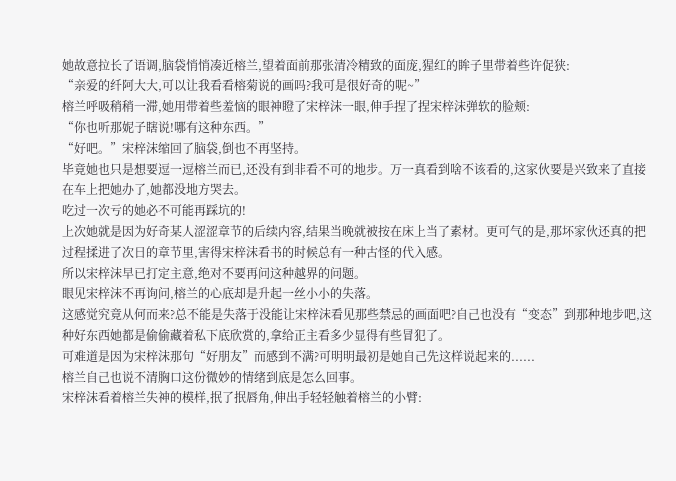她故意拉长了语调,脑袋悄悄凑近榕兰,望着面前那张清冷精致的面庞,猩红的眸子里带着些许促狭:
“亲爱的纤阿大大,可以让我看看榕菊说的画吗?我可是很好奇的呢~”
榕兰呼吸稍稍一滞,她用带着些羞恼的眼神瞪了宋梓沫一眼,伸手捏了捏宋梓沫弹软的脸颊:
“你也听那妮子瞎说!哪有这种东西。”
“好吧。”宋梓沫缩回了脑袋,倒也不再坚持。
毕竟她也只是想要逗一逗榕兰而已,还没有到非看不可的地步。万一真看到啥不该看的,这家伙要是兴致来了直接在车上把她办了,她都没地方哭去。
吃过一次亏的她必不可能再踩坑的!
上次她就是因为好奇某人涩涩章节的后续内容,结果当晚就被按在床上当了素材。更可气的是,那坏家伙还真的把过程揉进了次日的章节里,害得宋梓沫看书的时候总有一种古怪的代入感。
所以宋梓沫早已打定主意,绝对不要再问这种越界的问题。
眼见宋梓沫不再询问,榕兰的心底却是升起一丝小小的失落。
这感觉究竟从何而来?总不能是失落于没能让宋梓沫看见那些禁忌的画面吧?自己也没有“变态”到那种地步吧,这种好东西她都是偷偷藏着私下底欣赏的,拿给正主看多少显得有些冒犯了。
可难道是因为宋梓沫那句“好朋友”而感到不满?可明明最初是她自己先这样说起来的......
榕兰自己也说不清胸口这份微妙的情绪到底是怎么回事。
宋梓沫看着榕兰失神的模样,抿了抿唇角,伸出手轻轻触着榕兰的小臂: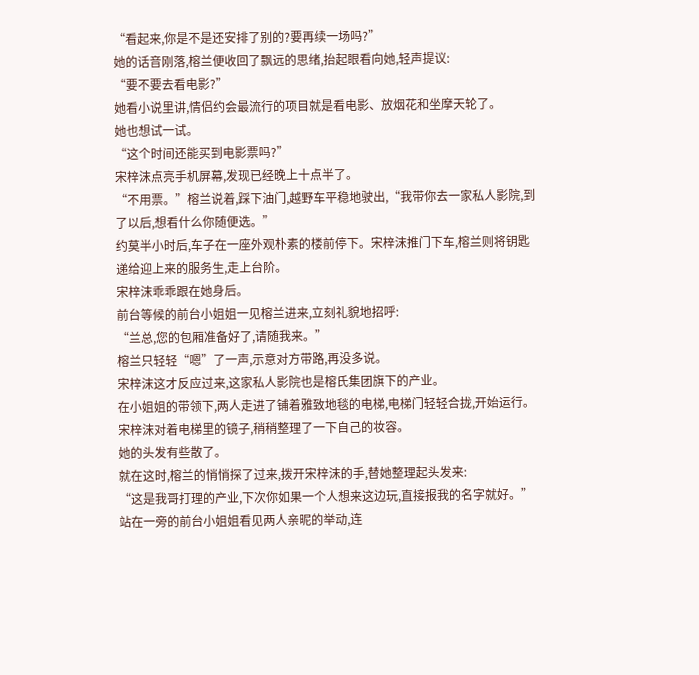“看起来,你是不是还安排了别的?要再续一场吗?”
她的话音刚落,榕兰便收回了飘远的思绪,抬起眼看向她,轻声提议:
“要不要去看电影?”
她看小说里讲,情侣约会最流行的项目就是看电影、放烟花和坐摩天轮了。
她也想试一试。
“这个时间还能买到电影票吗?”
宋梓沫点亮手机屏幕,发现已经晚上十点半了。
“不用票。”榕兰说着,踩下油门,越野车平稳地驶出,“我带你去一家私人影院,到了以后,想看什么你随便选。”
约莫半小时后,车子在一座外观朴素的楼前停下。宋梓沫推门下车,榕兰则将钥匙递给迎上来的服务生,走上台阶。
宋梓沫乖乖跟在她身后。
前台等候的前台小姐姐一见榕兰进来,立刻礼貌地招呼:
“兰总,您的包厢准备好了,请随我来。”
榕兰只轻轻“嗯”了一声,示意对方带路,再没多说。
宋梓沫这才反应过来,这家私人影院也是榕氏集团旗下的产业。
在小姐姐的带领下,两人走进了铺着雅致地毯的电梯,电梯门轻轻合拢,开始运行。宋梓沫对着电梯里的镜子,稍稍整理了一下自己的妆容。
她的头发有些散了。
就在这时,榕兰的悄悄探了过来,拨开宋梓沫的手,替她整理起头发来:
“这是我哥打理的产业,下次你如果一个人想来这边玩,直接报我的名字就好。”
站在一旁的前台小姐姐看见两人亲昵的举动,连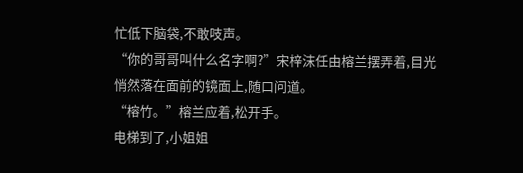忙低下脑袋,不敢吱声。
“你的哥哥叫什么名字啊?”宋梓沫任由榕兰摆弄着,目光悄然落在面前的镜面上,随口问道。
“榕竹。”榕兰应着,松开手。
电梯到了,小姐姐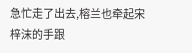急忙走了出去,榕兰也牵起宋梓沫的手跟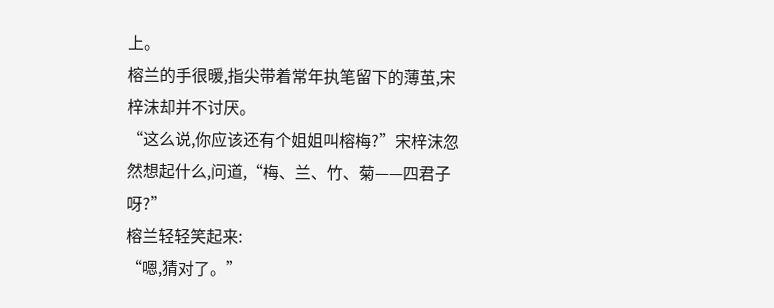上。
榕兰的手很暖,指尖带着常年执笔留下的薄茧,宋梓沫却并不讨厌。
“这么说,你应该还有个姐姐叫榕梅?”宋梓沫忽然想起什么,问道,“梅、兰、竹、菊——四君子呀?”
榕兰轻轻笑起来:
“嗯,猜对了。”